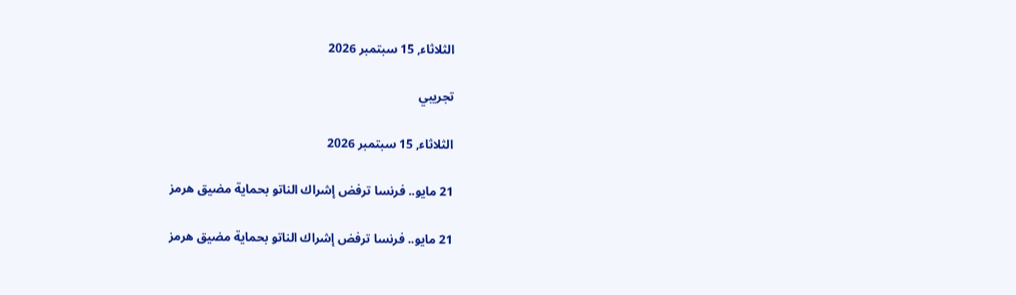الثلاثاء, 15 سبتمبر 2026

تجريبي

الثلاثاء, 15 سبتمبر 2026

21 مايو.. فرنسا ترفض إشراك الناتو بحماية مضيق هرمز

21 مايو.. فرنسا ترفض إشراك الناتو بحماية مضيق هرمز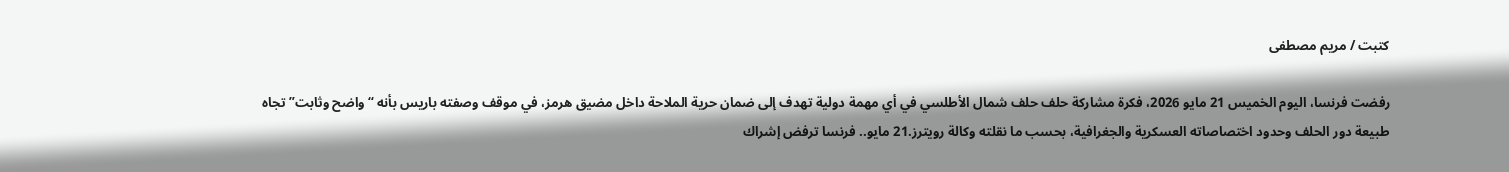كتبت / مريم مصطفى

رفضت فرنسا، اليوم الخميس 21 مايو 2026، فكرة مشاركة حلف حلف شمال الأطلسي في أي مهمة دولية تهدف إلى ضمان حرية الملاحة داخل مضيق هرمز، في موقف وصفته باريس بأنه “واضح وثابت” تجاه طبيعة دور الحلف وحدود اختصاصاته العسكرية والجغرافية، بحسب ما نقلته وكالة رويترز.21 مايو.. فرنسا ترفض إشراك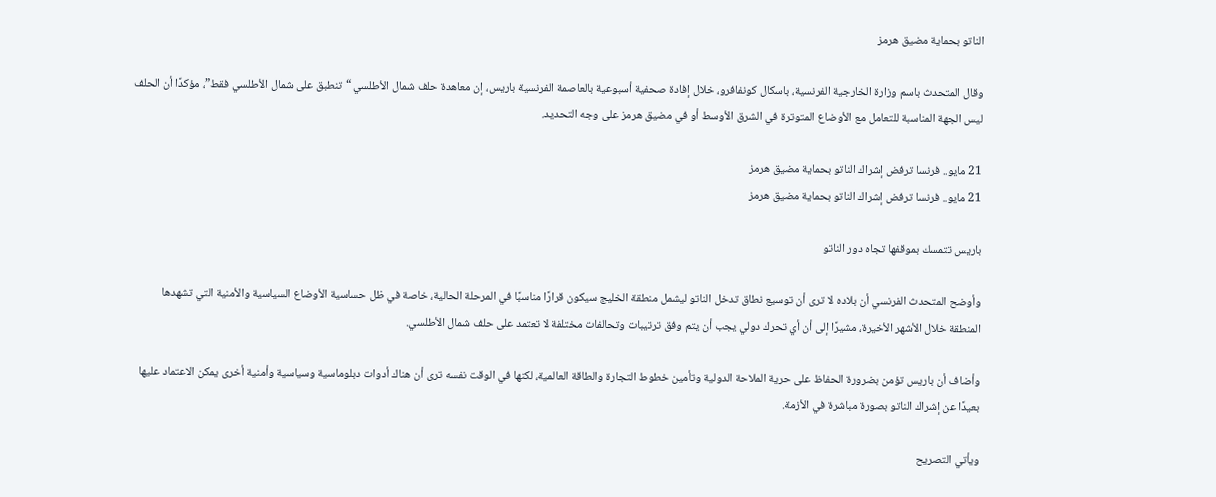الناتو بحماية مضيق هرمز

وقال المتحدث باسم وزارة الخارجية الفرنسية، باسكال كونفافرو، خلال إفادة صحفية أسبوعية بالعاصمة الفرنسية باريس، إن معاهدة حلف شمال الأطلسي “تنطبق على شمال الأطلسي فقط”، مؤكدًا أن الحلف ليس الجهة المناسبة للتعامل مع الأوضاع المتوترة في الشرق الأوسط أو في مضيق هرمز على وجه التحديد.

21 مايو.. فرنسا ترفض إشراك الناتو بحماية مضيق هرمز
21 مايو.. فرنسا ترفض إشراك الناتو بحماية مضيق هرمز

باريس تتمسك بموقفها تجاه دور الناتو

وأوضح المتحدث الفرنسي أن بلاده لا ترى أن توسيع نطاق تدخل الناتو ليشمل منطقة الخليج سيكون قرارًا مناسبًا في المرحلة الحالية، خاصة في ظل حساسية الأوضاع السياسية والأمنية التي تشهدها المنطقة خلال الأشهر الأخيرة، مشيرًا إلى أن أي تحرك دولي يجب أن يتم وفق ترتيبات وتحالفات مختلفة لا تعتمد على حلف شمال الأطلسي.

وأضاف أن باريس تؤمن بضرورة الحفاظ على حرية الملاحة الدولية وتأمين خطوط التجارة والطاقة العالمية، لكنها في الوقت نفسه ترى أن هناك أدوات دبلوماسية وسياسية وأمنية أخرى يمكن الاعتماد عليها بعيدًا عن إشراك الناتو بصورة مباشرة في الأزمة.

ويأتي التصريح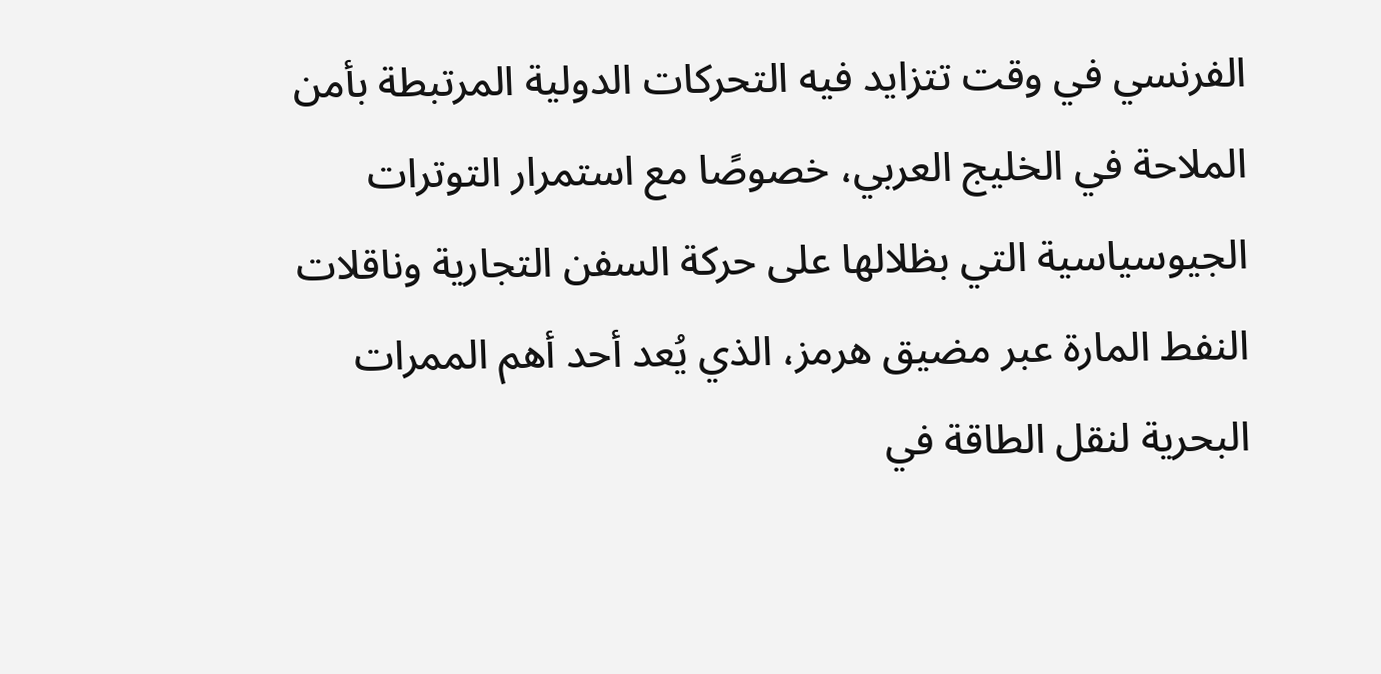الفرنسي في وقت تتزايد فيه التحركات الدولية المرتبطة بأمن الملاحة في الخليج العربي، خصوصًا مع استمرار التوترات الجيوسياسية التي بظلالها على حركة السفن التجارية وناقلات النفط المارة عبر مضيق هرمز، الذي يُعد أحد أهم الممرات البحرية لنقل الطاقة في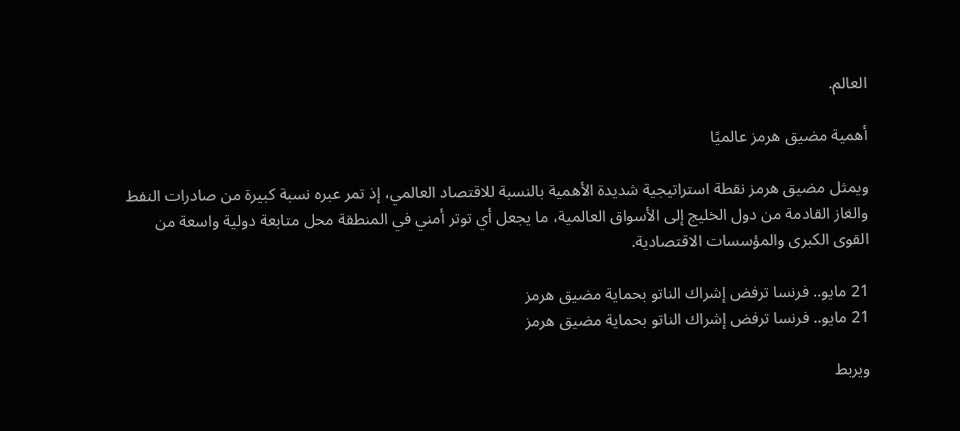العالم.

أهمية مضيق هرمز عالميًا

ويمثل مضيق هرمز نقطة استراتيجية شديدة الأهمية بالنسبة للاقتصاد العالمي، إذ تمر عبره نسبة كبيرة من صادرات النفط والغاز القادمة من دول الخليج إلى الأسواق العالمية، ما يجعل أي توتر أمني في المنطقة محل متابعة دولية واسعة من القوى الكبرى والمؤسسات الاقتصادية.

21 مايو.. فرنسا ترفض إشراك الناتو بحماية مضيق هرمز
21 مايو.. فرنسا ترفض إشراك الناتو بحماية مضيق هرمز

ويربط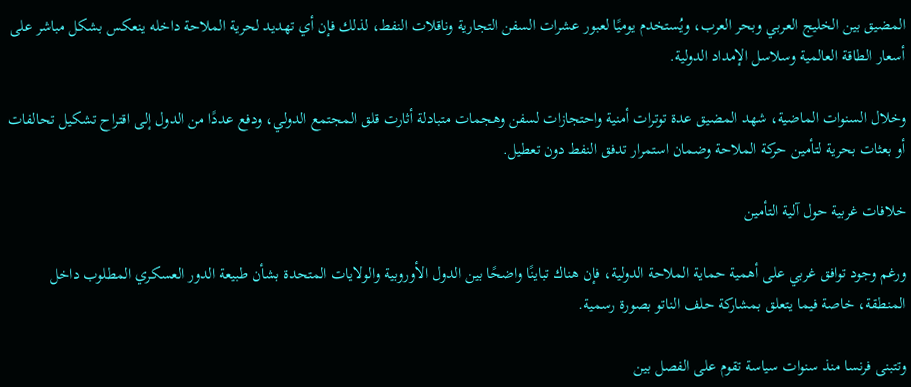المضيق بين الخليج العربي وبحر العرب، ويُستخدم يوميًا لعبور عشرات السفن التجارية وناقلات النفط، لذلك فإن أي تهديد لحرية الملاحة داخله ينعكس بشكل مباشر على أسعار الطاقة العالمية وسلاسل الإمداد الدولية.

وخلال السنوات الماضية، شهد المضيق عدة توترات أمنية واحتجازات لسفن وهجمات متبادلة أثارت قلق المجتمع الدولي، ودفع عددًا من الدول إلى اقتراح تشكيل تحالفات أو بعثات بحرية لتأمين حركة الملاحة وضمان استمرار تدفق النفط دون تعطيل.

خلافات غربية حول آلية التأمين

ورغم وجود توافق غربي على أهمية حماية الملاحة الدولية، فإن هناك تباينًا واضحًا بين الدول الأوروبية والولايات المتحدة بشأن طبيعة الدور العسكري المطلوب داخل المنطقة، خاصة فيما يتعلق بمشاركة حلف الناتو بصورة رسمية.

وتتبنى فرنسا منذ سنوات سياسة تقوم على الفصل بين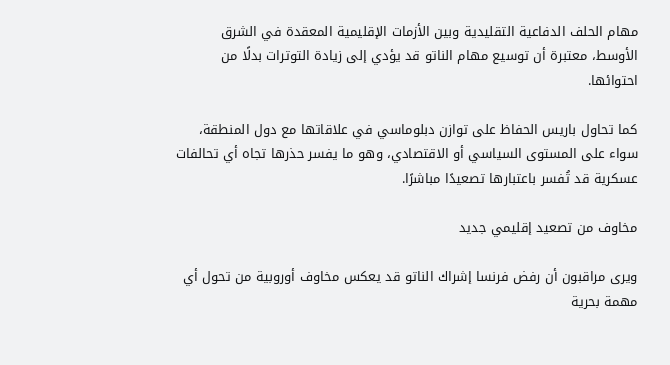مهام الحلف الدفاعية التقليدية وبين الأزمات الإقليمية المعقدة في الشرق الأوسط، معتبرة أن توسيع مهام الناتو قد يؤدي إلى زيادة التوترات بدلًا من احتوائها.

كما تحاول باريس الحفاظ على توازن دبلوماسي في علاقاتها مع دول المنطقة، سواء على المستوى السياسي أو الاقتصادي، وهو ما يفسر حذرها تجاه أي تحالفات عسكرية قد تُفسر باعتبارها تصعيدًا مباشرًا.

مخاوف من تصعيد إقليمي جديد

ويرى مراقبون أن رفض فرنسا إشراك الناتو قد يعكس مخاوف أوروبية من تحول أي مهمة بحرية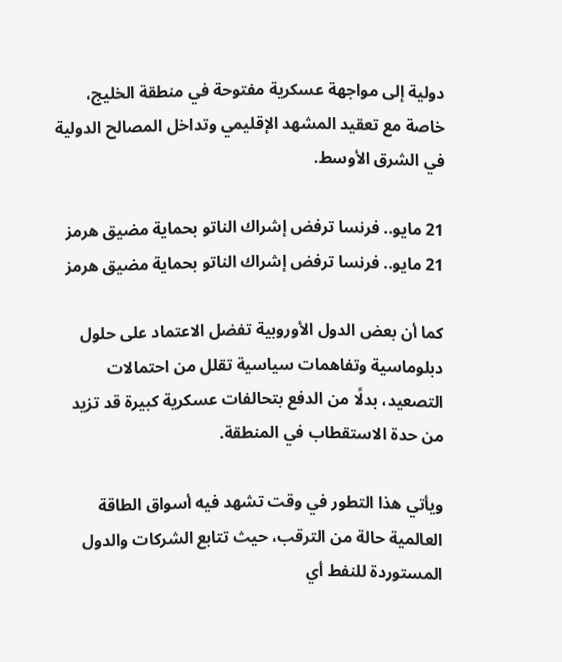دولية إلى مواجهة عسكرية مفتوحة في منطقة الخليج، خاصة مع تعقيد المشهد الإقليمي وتداخل المصالح الدولية في الشرق الأوسط.

21 مايو.. فرنسا ترفض إشراك الناتو بحماية مضيق هرمز
21 مايو.. فرنسا ترفض إشراك الناتو بحماية مضيق هرمز

كما أن بعض الدول الأوروبية تفضل الاعتماد على حلول دبلوماسية وتفاهمات سياسية تقلل من احتمالات التصعيد، بدلًا من الدفع بتحالفات عسكرية كبيرة قد تزيد من حدة الاستقطاب في المنطقة.

ويأتي هذا التطور في وقت تشهد فيه أسواق الطاقة العالمية حالة من الترقب، حيث تتابع الشركات والدول المستوردة للنفط أي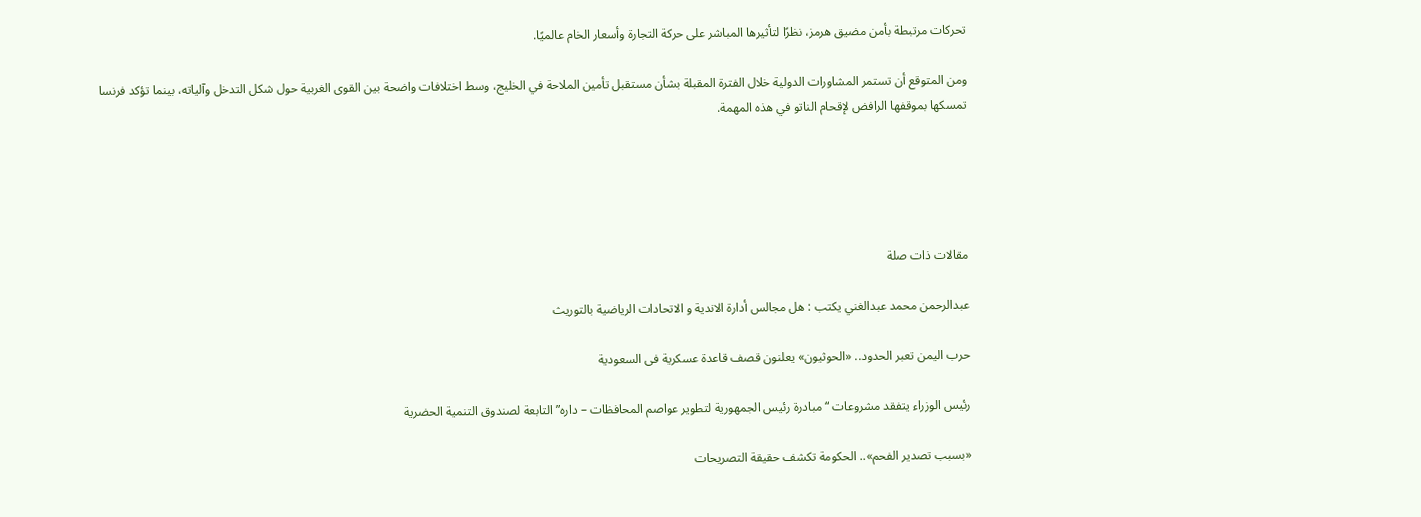تحركات مرتبطة بأمن مضيق هرمز، نظرًا لتأثيرها المباشر على حركة التجارة وأسعار الخام عالميًا.

ومن المتوقع أن تستمر المشاورات الدولية خلال الفترة المقبلة بشأن مستقبل تأمين الملاحة في الخليج، وسط اختلافات واضحة بين القوى الغربية حول شكل التدخل وآلياته، بينما تؤكد فرنسا تمسكها بموقفها الرافض لإقحام الناتو في هذه المهمة.





مقالات ذات صلة

عبدالرحمن محمد عبدالغني يكتب : هل مجالس أدارة الاندية و الاتحادات الرياضية بالتوريث

حرب اليمن تعبر الحدود.. «الحوثيون» يعلنون قصف قاعدة عسكرية فى السعودية

رئيس الوزراء يتفقد مشروعات “مبادرة رئيس الجمهورية لتطوير عواصم المحافظات – داره” التابعة لصندوق التنمية الحضرية

«بسبب تصدير الفحم».. الحكومة تكشف حقيقة التصريحات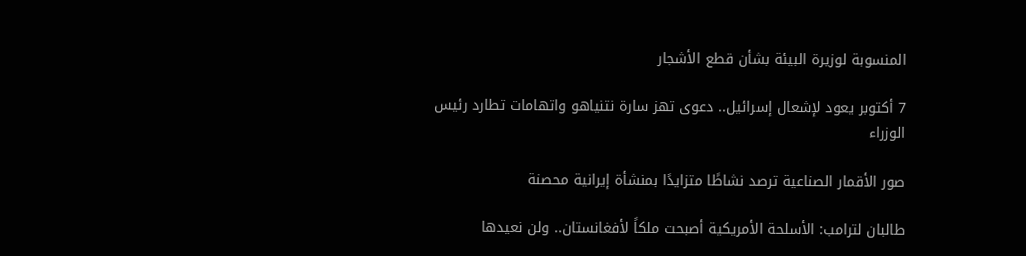المنسوبة لوزيرة البيئة بشأن قطع الأشجار

7 أكتوبر يعود لإشعال إسرائيل.. دعوى تهز سارة نتنياهو واتهامات تطارد رئيس الوزراء

صور الأقمار الصناعية ترصد نشاطًا متزايدًا بمنشأة إيرانية محصنة

طالبان لترامب: الأسلحة الأمريكية أصبحت ملكاً لأفغانستان.. ولن نعيدها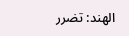الهند: تضرر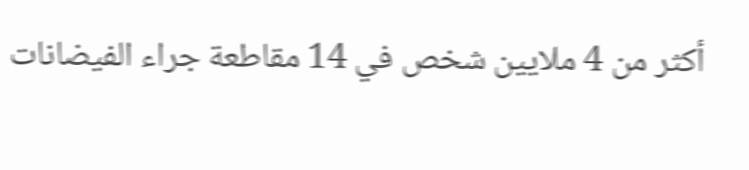أكثر من 4 ملايين شخص في 14 مقاطعة جراء الفيضانات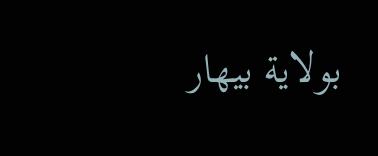بولاية بيهار